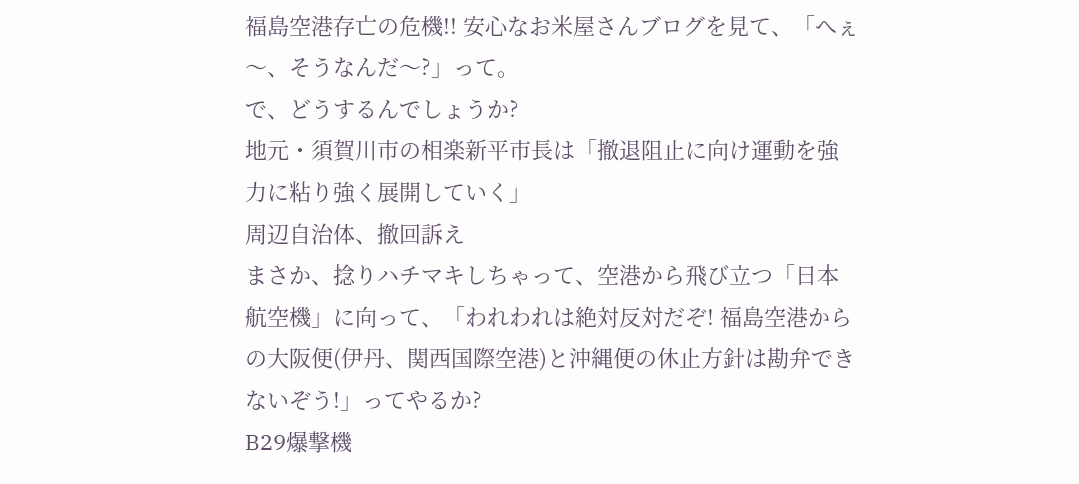福島空港存亡の危機!! 安心なお米屋さんブログを見て、「へぇ〜、そうなんだ〜?」って。
で、どうするんでしょうか?
地元・須賀川市の相楽新平市長は「撤退阻止に向け運動を強力に粘り強く展開していく」
周辺自治体、撤回訴え
まさか、捻りハチマキしちゃって、空港から飛び立つ「日本航空機」に向って、「われわれは絶対反対だぞ! 福島空港からの大阪便(伊丹、関西国際空港)と沖縄便の休止方針は勘弁できないぞう!」ってやるか?
B29爆撃機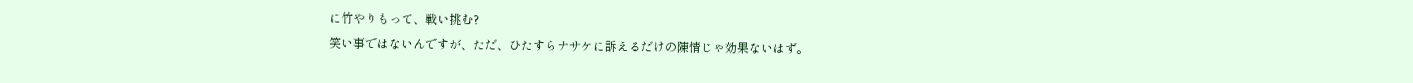に竹やりもって、戦い挑む?
笑い事ではないんですが、ただ、ひたすらナサケに訴えるだけの陳情じゃ効果ないはず。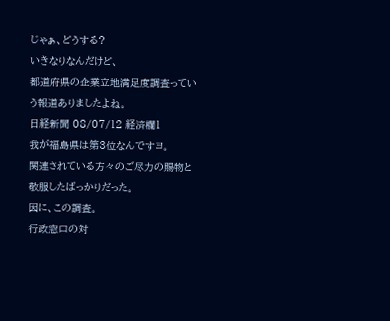じゃぁ、どうする?
いきなりなんだけど、
都道府県の企業立地満足度調査っていう報道ありましたよね。
日経新聞 08/07/12 経済欄1
我が福島県は第3位なんですヨ。
関連されている方々のご尽力の賜物と敬服したばっかりだった。
因に、この調査。
行政窓口の対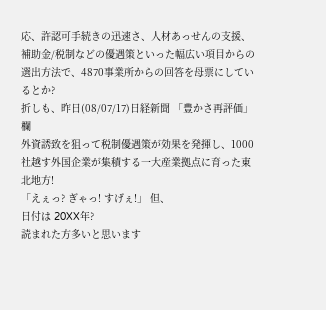応、許認可手続きの迅速さ、人材あっせんの支援、補助金/税制などの優遇策といった幅広い項目からの選出方法で、4870事業所からの回答を母票にしているとか?
折しも、昨日(08/07/17)日経新聞 「豊かさ再評価」欄
外資誘致を狙って税制優遇策が効果を発揮し、1000社越す外国企業が集積する一大産業拠点に育った東北地方!
「えぇっ? ぎゃっ! すげぇ!」 但、
日付は 20XX年?
読まれた方多いと思います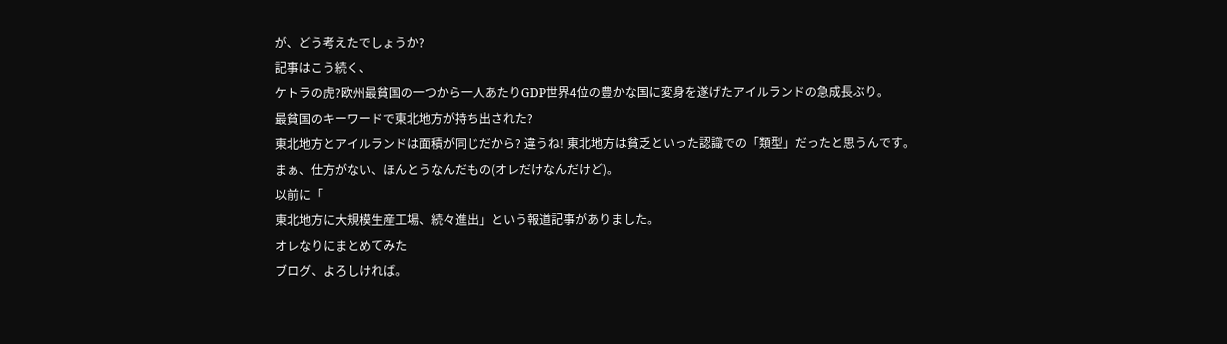が、どう考えたでしょうか?
記事はこう続く、
ケトラの虎?欧州最貧国の一つから一人あたりGDP世界4位の豊かな国に変身を遂げたアイルランドの急成長ぶり。
最貧国のキーワードで東北地方が持ち出された?
東北地方とアイルランドは面積が同じだから? 違うね! 東北地方は貧乏といった認識での「類型」だったと思うんです。
まぁ、仕方がない、ほんとうなんだもの(オレだけなんだけど)。
以前に「
東北地方に大規模生産工場、続々進出」という報道記事がありました。
オレなりにまとめてみた
ブログ、よろしければ。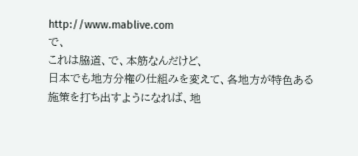http://www.mablive.com
で、
これは脇道、で、本筋なんだけど、
日本でも地方分権の仕組みを変えて、各地方が特色ある施策を打ち出すようになれば、地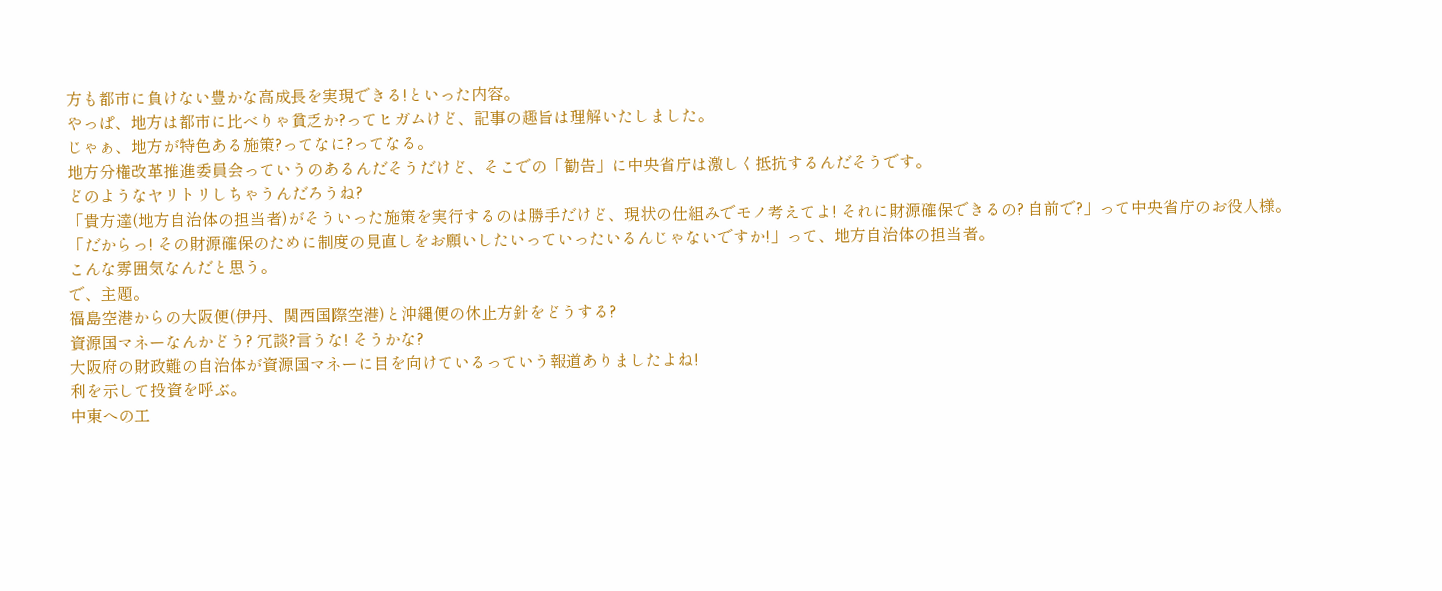方も都市に負けない豊かな高成長を実現できる!といった内容。
やっぱ、地方は都市に比べりゃ貧乏か?ってヒガムけど、記事の趣旨は理解いたしました。
じゃぁ、地方が特色ある施策?ってなに?ってなる。
地方分権改革推進委員会っていうのあるんだそうだけど、そこでの「勧告」に中央省庁は激しく抵抗するんだそうです。
どのようなヤリトリしちゃうんだろうね?
「貴方達(地方自治体の担当者)がそういった施策を実行するのは勝手だけど、現状の仕組みでモノ考えてよ! それに財源確保できるの? 自前で?」って中央省庁のお役人様。
「だからっ! その財源確保のために制度の見直しをお願いしたいっていったいるんじゃないですか!」って、地方自治体の担当者。
こんな雰囲気なんだと思う。
で、主題。
福島空港からの大阪便(伊丹、関西国際空港)と沖縄便の休止方針をどうする?
資源国マネーなんかどう? 冗談?言うな! そうかな?
大阪府の財政難の自治体が資源国マネーに目を向けているっていう報道ありましたよね!
利を示して投資を呼ぶ。
中東への工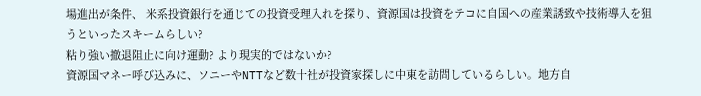場進出が条件、 米系投資銀行を通じての投資受理入れを探り、資源国は投資をテコに自国への産業誘致や技術導入を狙うといったスキームらしい?
粘り強い撤退阻止に向け運動? より現実的ではないか?
資源国マネー呼び込みに、ソニーやNTTなど数十社が投資家探しに中東を訪問しているらしい。地方自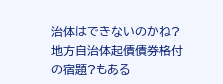治体はできないのかね? 地方自治体起債債券格付の宿題?もある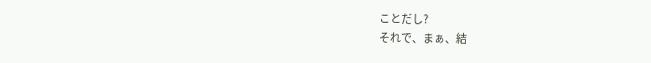ことだし?
それで、まぁ、結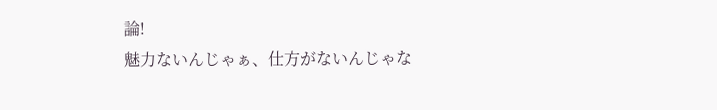論!
魅力ないんじゃぁ、仕方がないんじゃな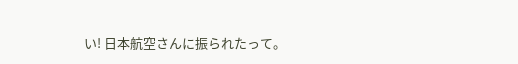い! 日本航空さんに振られたって。